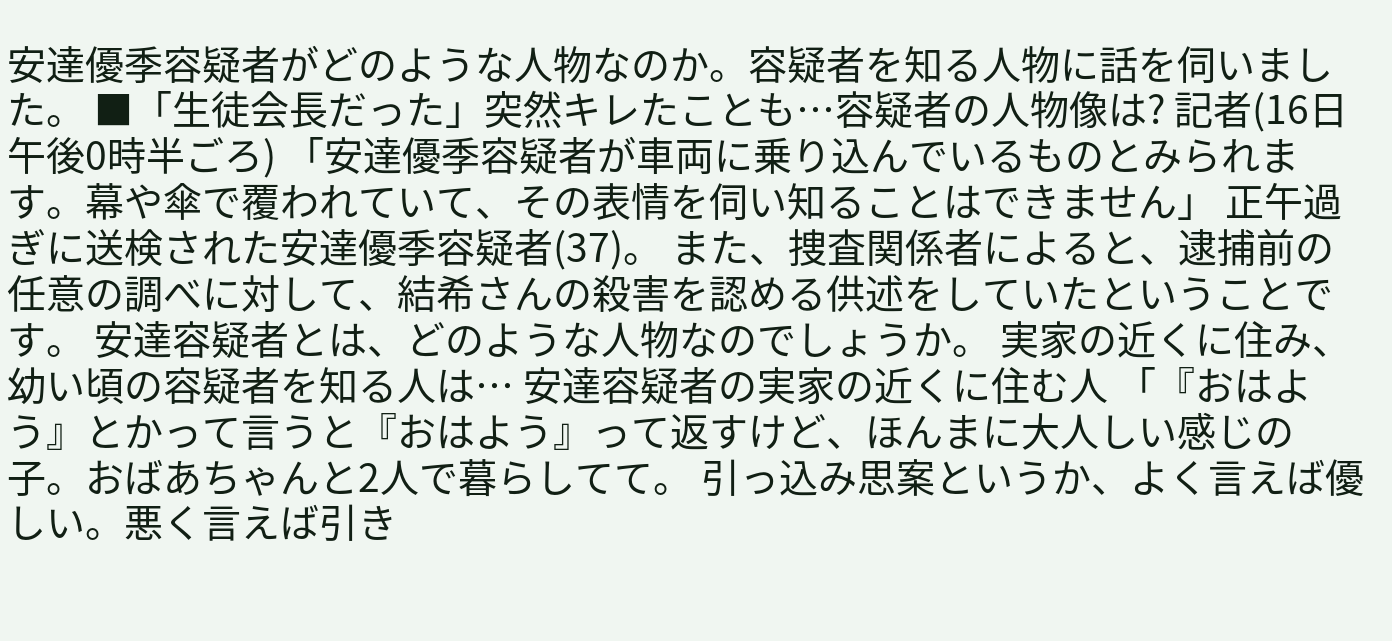安達優季容疑者がどのような人物なのか。容疑者を知る人物に話を伺いました。 ■「生徒会長だった」突然キレたことも…容疑者の人物像は? 記者(16日午後0時半ごろ) 「安達優季容疑者が車両に乗り込んでいるものとみられます。幕や傘で覆われていて、その表情を伺い知ることはできません」 正午過ぎに送検された安達優季容疑者(37)。 また、捜査関係者によると、逮捕前の任意の調べに対して、結希さんの殺害を認める供述をしていたということです。 安達容疑者とは、どのような人物なのでしょうか。 実家の近くに住み、幼い頃の容疑者を知る人は… 安達容疑者の実家の近くに住む人 「『おはよう』とかって言うと『おはよう』って返すけど、ほんまに大人しい感じの子。おばあちゃんと2人で暮らしてて。 引っ込み思案というか、よく言えば優しい。悪く言えば引き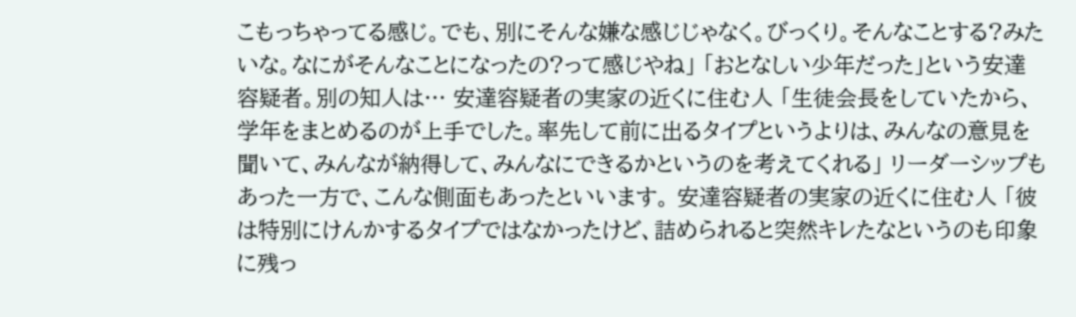こもっちゃってる感じ。でも、別にそんな嫌な感じじゃなく。びっくり。そんなことする?みたいな。なにがそんなことになったの?って感じやね」 「おとなしい少年だった」という安達容疑者。別の知人は… 安達容疑者の実家の近くに住む人 「生徒会長をしていたから、学年をまとめるのが上手でした。率先して前に出るタイプというよりは、みんなの意見を聞いて、みんなが納得して、みんなにできるかというのを考えてくれる」 リーダーシップもあった一方で、こんな側面もあったといいます。 安達容疑者の実家の近くに住む人 「彼は特別にけんかするタイプではなかったけど、詰められると突然キレたなというのも印象に残っ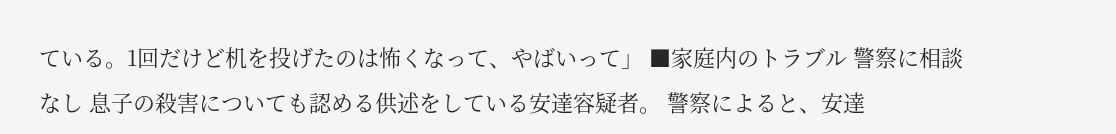ている。1回だけど机を投げたのは怖くなって、やばいって」 ■家庭内のトラブル 警察に相談なし 息子の殺害についても認める供述をしている安達容疑者。 警察によると、安達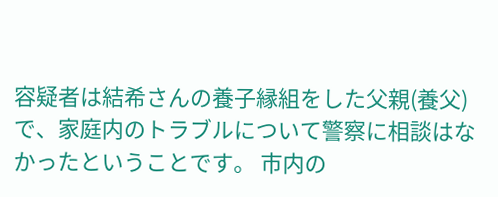容疑者は結希さんの養子縁組をした父親(養父)で、家庭内のトラブルについて警察に相談はなかったということです。 市内の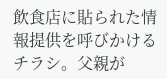飲食店に貼られた情報提供を呼びかけるチラシ。父親が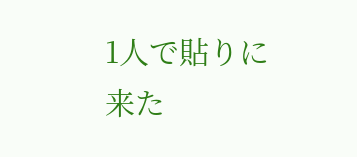1人で貼りに来た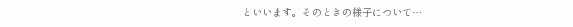といいます。そのときの様子について…